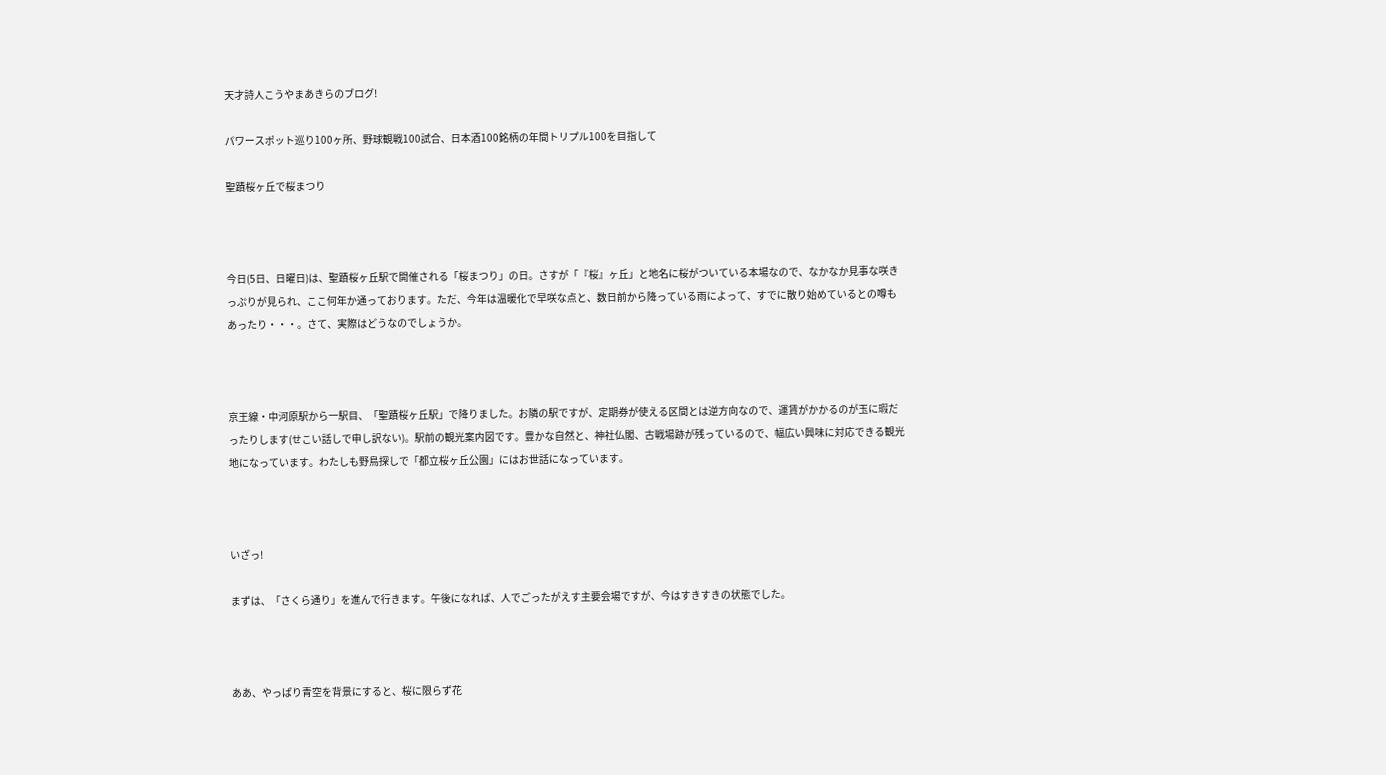天才詩人こうやまあきらのブログ!

パワースポット巡り100ヶ所、野球観戦100試合、日本酒100銘柄の年間トリプル100を目指して

聖蹟桜ヶ丘で桜まつり



今日(5日、日曜日)は、聖蹟桜ヶ丘駅で開催される「桜まつり」の日。さすが「『桜』ヶ丘」と地名に桜がついている本場なので、なかなか見事な咲きっぷりが見られ、ここ何年か通っております。ただ、今年は温暖化で早咲な点と、数日前から降っている雨によって、すでに散り始めているとの噂もあったり・・・。さて、実際はどうなのでしょうか。



京王線・中河原駅から一駅目、「聖蹟桜ヶ丘駅」で降りました。お隣の駅ですが、定期券が使える区間とは逆方向なので、運賃がかかるのが玉に瑕だったりします(せこい話しで申し訳ない)。駅前の観光案内図です。豊かな自然と、神社仏閣、古戦場跡が残っているので、幅広い興味に対応できる観光地になっています。わたしも野鳥探しで「都立桜ヶ丘公園」にはお世話になっています。



いざっ!

まずは、「さくら通り」を進んで行きます。午後になれば、人でごったがえす主要会場ですが、今はすきすきの状態でした。



ああ、やっぱり青空を背景にすると、桜に限らず花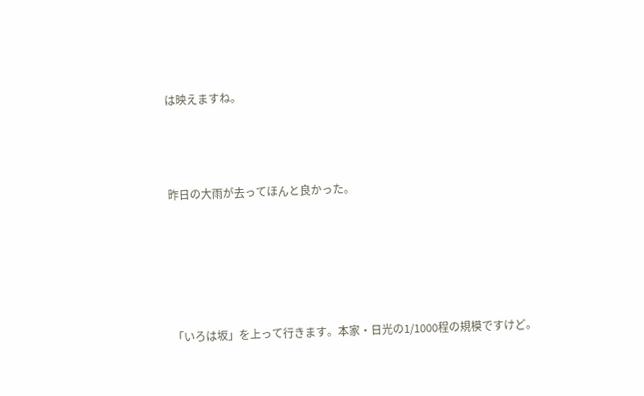は映えますね。



昨日の大雨が去ってほんと良かった。





「いろは坂」を上って行きます。本家・日光の1/1000程の規模ですけど。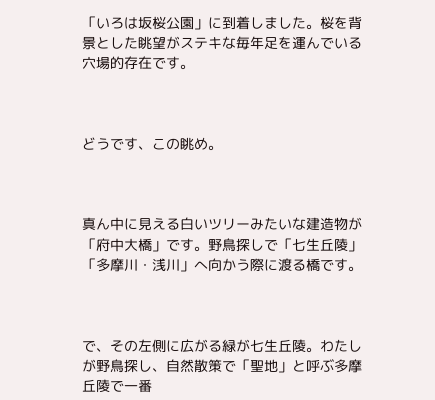「いろは坂桜公園」に到着しました。桜を背景とした眺望がステキな毎年足を運んでいる穴場的存在です。



どうです、この眺め。



真ん中に見える白いツリーみたいな建造物が「府中大橋」です。野鳥探しで「七生丘陵」「多摩川・浅川」へ向かう際に渡る橋です。



で、その左側に広がる緑が七生丘陵。わたしが野鳥探し、自然散策で「聖地」と呼ぶ多摩丘陵で一番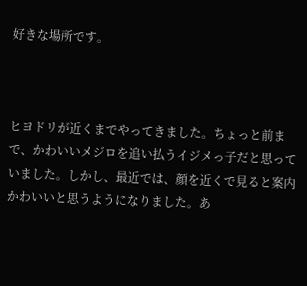好きな場所です。



ヒヨドリが近くまでやってきました。ちょっと前まで、かわいいメジロを追い払うイジメっ子だと思っていました。しかし、最近では、顔を近くで見ると案内かわいいと思うようになりました。あ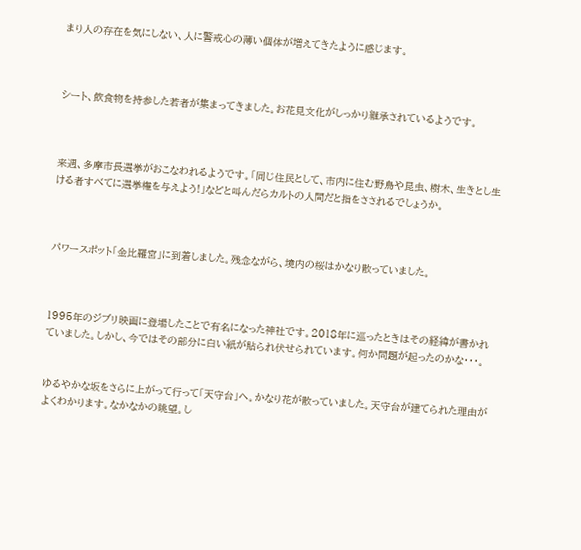まり人の存在を気にしない、人に警戒心の薄い個体が増えてきたように感じます。



シート、飲食物を持参した若者が集まってきました。お花見文化がしっかり継承されているようです。



来週、多摩市長選挙がおこなわれるようです。「同じ住民として、市内に住む野鳥や昆虫、樹木、生きとし生ける者すべてに選挙権を与えよう!」などと叫んだらカルトの人間だと指をさされるでしょうか。



パワースポット「金比羅宮」に到着しました。残念ながら、境内の桜はかなり散っていました。



1995年のジブリ映画に登場したことで有名になった神社です。2018年に巡ったときはその経緯が書かれていました。しかし、今ではその部分に白い紙が貼られ伏せられています。何か問題が起ったのかな・・・。


ゆるやかな坂をさらに上がって行って「天守台」へ。かなり花が散っていました。天守台が建てられた理由がよくわかります。なかなかの眺望。し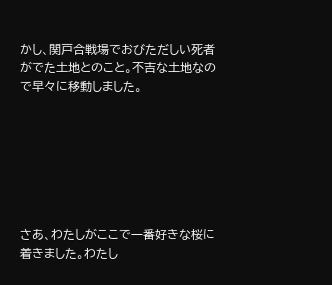かし、関戸合戦場でおびただしい死者がでた土地とのこと。不吉な土地なので早々に移動しました。







さあ、わたしがここで一番好きな桜に着きました。わたし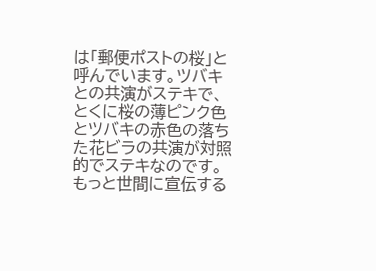は「郵便ポストの桜」と呼んでいます。ツバキとの共演がステキで、とくに桜の薄ピンク色とツバキの赤色の落ちた花ビラの共演が対照的でステキなのです。もっと世間に宣伝する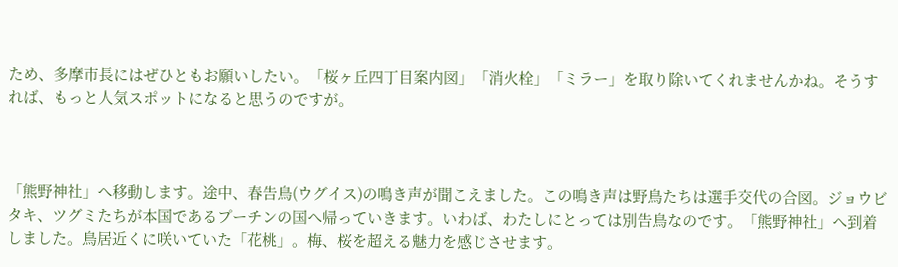ため、多摩市長にはぜひともお願いしたい。「桜ヶ丘四丁目案内図」「消火栓」「ミラー」を取り除いてくれませんかね。そうすれば、もっと人気スポットになると思うのですが。



「熊野神社」へ移動します。途中、春告鳥(ウグイス)の鳴き声が聞こえました。この鳴き声は野鳥たちは選手交代の合図。ジョウビタキ、ツグミたちが本国であるプーチンの国へ帰っていきます。いわば、わたしにとっては別告鳥なのです。「熊野神社」へ到着しました。鳥居近くに咲いていた「花桃」。梅、桜を超える魅力を感じさせます。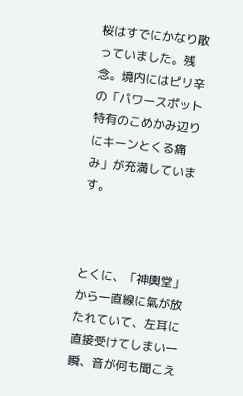桜はすでにかなり散っていました。残念。境内にはピリ辛の「パワースポット特有のこめかみ辺りにキーンとくる痛み」が充満しています。



とくに、「神輿堂」から一直線に氣が放たれていて、左耳に直接受けてしまい一瞬、音が何も聞こえ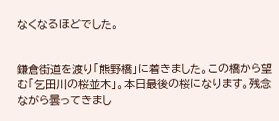なくなるほどでした。


鎌倉街道を渡り「熊野橋」に着きました。この橋から望む「乞田川の桜並木」。本日最後の桜になります。残念ながら曇ってきまし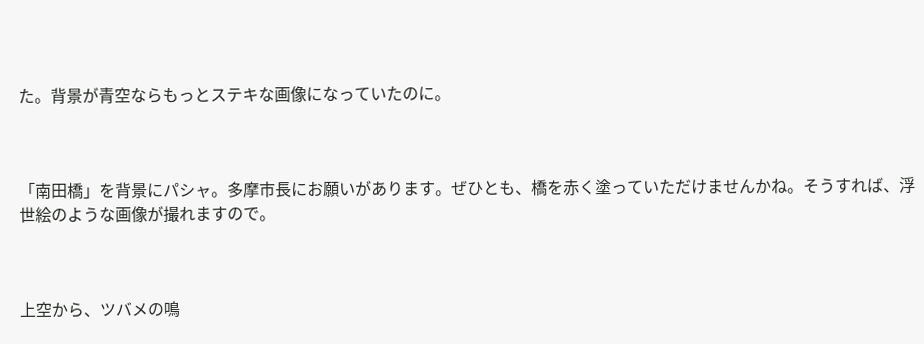た。背景が青空ならもっとステキな画像になっていたのに。



「南田橋」を背景にパシャ。多摩市長にお願いがあります。ぜひとも、橋を赤く塗っていただけませんかね。そうすれば、浮世絵のような画像が撮れますので。



上空から、ツバメの鳴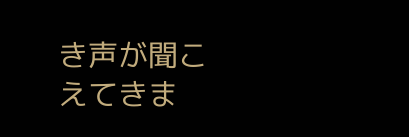き声が聞こえてきま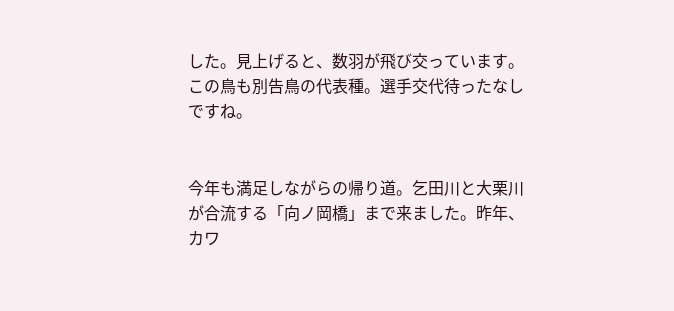した。見上げると、数羽が飛び交っています。この鳥も別告鳥の代表種。選手交代待ったなしですね。


今年も満足しながらの帰り道。乞田川と大栗川が合流する「向ノ岡橋」まで来ました。昨年、カワ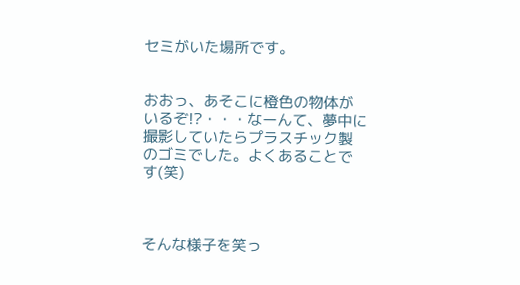セミがいた場所です。


おおっ、あそこに橙色の物体がいるぞ!?・・・なーんて、夢中に撮影していたらプラスチック製のゴミでした。よくあることです(笑)



そんな様子を笑っ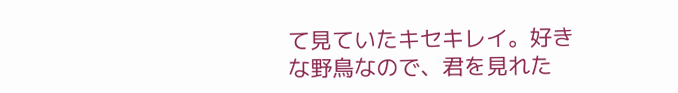て見ていたキセキレイ。好きな野鳥なので、君を見れた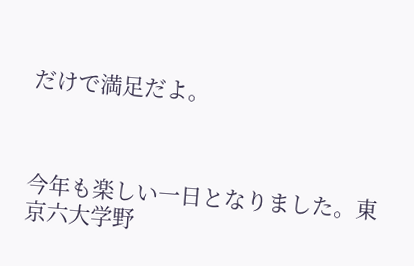だけで満足だよ。



今年も楽しい一日となりました。東京六大学野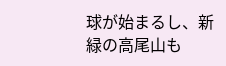球が始まるし、新緑の高尾山も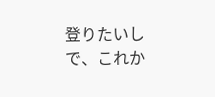登りたいしで、これか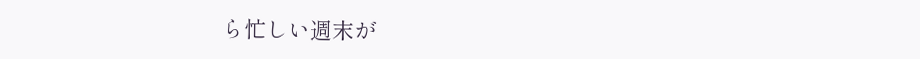ら忙しい週末が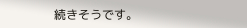続きそうです。